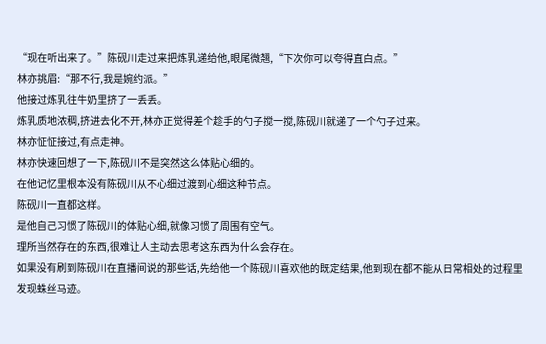“现在听出来了。”陈砚川走过来把炼乳递给他,眼尾微翘,“下次你可以夸得直白点。”
林亦挑眉:“那不行,我是婉约派。”
他接过炼乳往牛奶里挤了一丢丢。
炼乳质地浓稠,挤进去化不开,林亦正觉得差个趁手的勺子搅一搅,陈砚川就递了一个勺子过来。
林亦怔怔接过,有点走神。
林亦快速回想了一下,陈砚川不是突然这么体贴心细的。
在他记忆里根本没有陈砚川从不心细过渡到心细这种节点。
陈砚川一直都这样。
是他自己习惯了陈砚川的体贴心细,就像习惯了周围有空气。
理所当然存在的东西,很难让人主动去思考这东西为什么会存在。
如果没有刷到陈砚川在直播间说的那些话,先给他一个陈砚川喜欢他的既定结果,他到现在都不能从日常相处的过程里发现蛛丝马迹。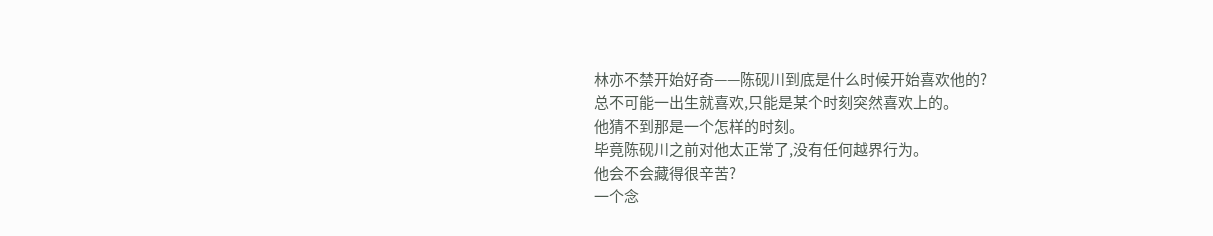林亦不禁开始好奇——陈砚川到底是什么时候开始喜欢他的?
总不可能一出生就喜欢,只能是某个时刻突然喜欢上的。
他猜不到那是一个怎样的时刻。
毕竟陈砚川之前对他太正常了,没有任何越界行为。
他会不会藏得很辛苦?
一个念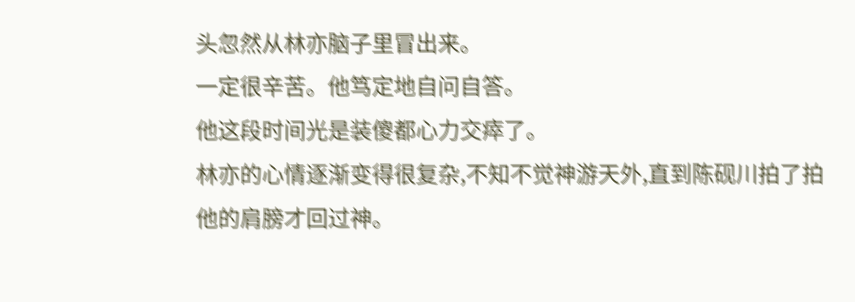头忽然从林亦脑子里冒出来。
一定很辛苦。他笃定地自问自答。
他这段时间光是装傻都心力交瘁了。
林亦的心情逐渐变得很复杂,不知不觉神游天外,直到陈砚川拍了拍他的肩膀才回过神。